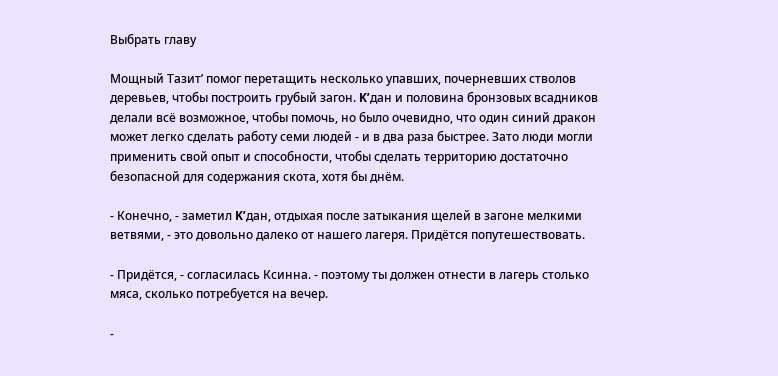Выбрать главу

Мощный Тазит’ помог перетащить несколько упавших, почерневших стволов деревьев, чтобы построить грубый загон. K’дан и половина бронзовых всадников делали всё возможное, чтобы помочь, но было очевидно, что один синий дракон может легко сделать работу семи людей - и в два раза быстрее. Зато люди могли применить свой опыт и способности, чтобы сделать территорию достаточно безопасной для содержания скота, хотя бы днём.

- Конечно, - заметил K’дан, отдыхая после затыкания щелей в загоне мелкими ветвями, - это довольно далеко от нашего лагеря. Придётся попутешествовать.

- Придётся, - согласилась Ксинна. - поэтому ты должен отнести в лагерь столько мяса, сколько потребуется на вечер.

-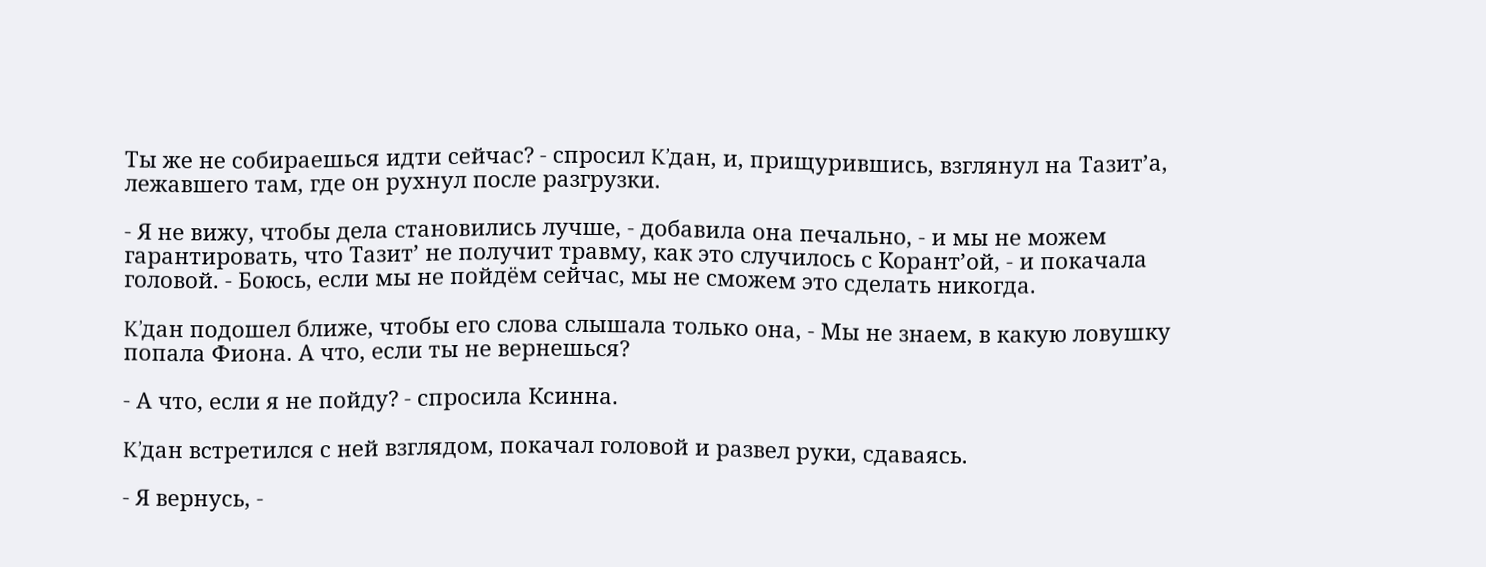Ты же не собираешься идти сейчас? - спросил K’дан, и, прищурившись, взглянул на Тазит’а, лежавшего там, где он рухнул после разгрузки.

- Я не вижу, чтобы дела становились лучше, - добавила она печально, - и мы не можем гарантировать, что Тазит’ не получит травму, как это случилось с Kорант’ой, - и покачала головой. - Боюсь, если мы не пойдём сейчас, мы не сможем это сделать никогда.

K’дан подошел ближе, чтобы его слова слышала только она, - Мы не знаем, в какую ловушку попала Фиона. А что, если ты не вернешься?

- А что, если я не пойду? - спросила Ксинна.

K’дан встретился с ней взглядом, покачал головой и развел руки, сдаваясь.

- Я вернусь, -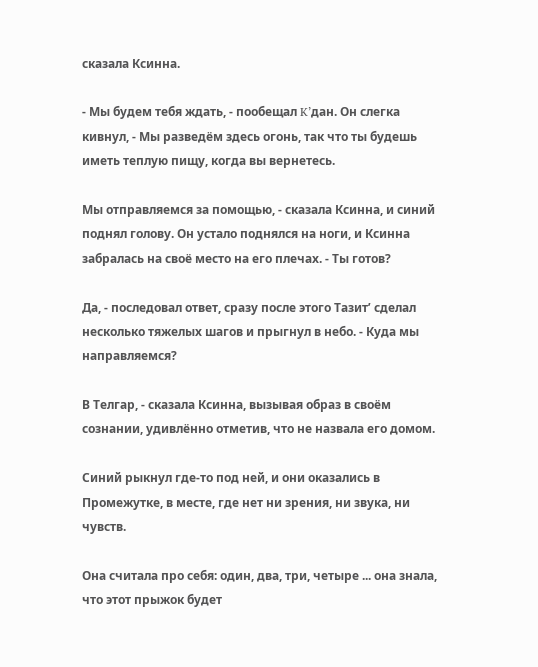сказала Ксинна.

- Мы будем тебя ждать, - пообещал K’дан. Он слегка кивнул, - Мы разведём здесь огонь, так что ты будешь иметь теплую пищу, когда вы вернетесь.

Мы отправляемся за помощью, - сказала Ксинна, и синий поднял голову. Он устало поднялся на ноги, и Ксинна забралась на своё место на его плечах. - Ты готов?

Да, - последовал ответ, сразу после этого Тазит’ сделал несколько тяжелых шагов и прыгнул в небо. - Куда мы направляемся?

В Телгар, - сказала Ксинна, вызывая образ в своём сознании, удивлённо отметив, что не назвала его домом.

Синий рыкнул где-то под ней, и они оказались в Промежутке, в месте, где нет ни зрения, ни звука, ни чувств.

Она считала про себя: один, два, три, четыре ... она знала, что этот прыжок будет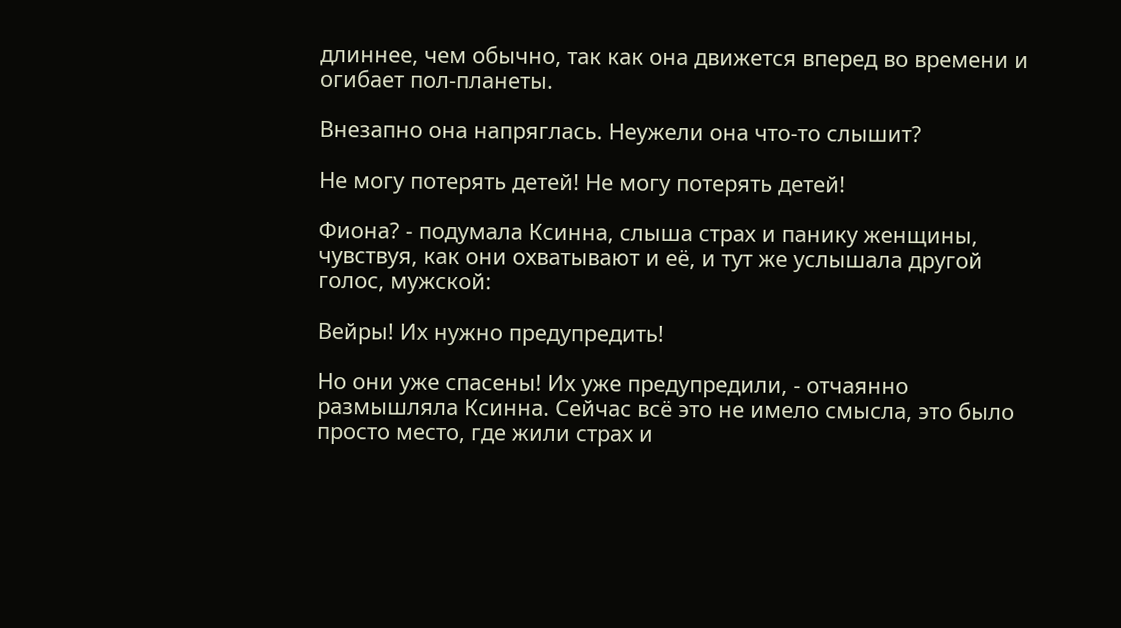длиннее, чем обычно, так как она движется вперед во времени и огибает пол-планеты.

Внезапно она напряглась. Неужели она что-то слышит?

Не могу потерять детей! Не могу потерять детей!

Фиона? - подумала Ксинна, слыша страх и панику женщины, чувствуя, как они охватывают и её, и тут же услышала другой голос, мужской:

Вейры! Их нужно предупредить!

Но они уже спасены! Их уже предупредили, - отчаянно размышляла Ксинна. Сейчас всё это не имело смысла, это было просто место, где жили страх и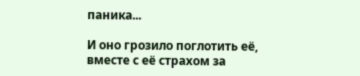паника...

И оно грозило поглотить её, вместе с её страхом за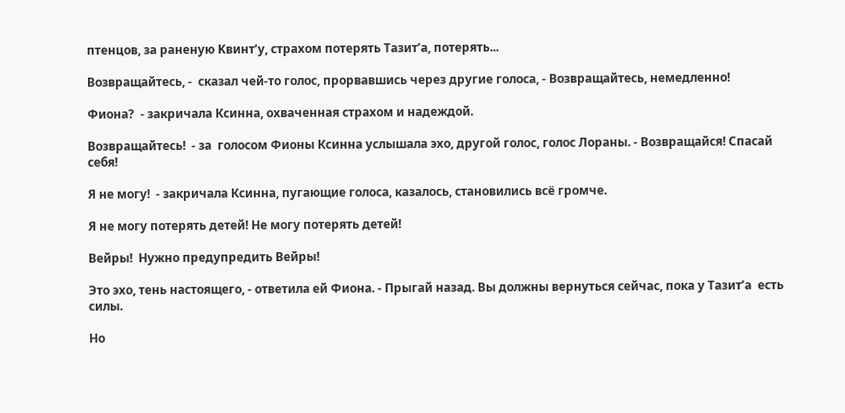птенцов, за раненую Kвинт’у, страхом потерять Тазит’а, потерять...

Возвращайтесь, -  сказал чей-то голос, прорвавшись через другие голоса, - Возвращайтесь, немедленно!

Фиона?  - закричала Ксинна, охваченная страхом и надеждой.

Возвращайтесь!  - за  голосом Фионы Ксинна услышала эхо, другой голос, голос Лораны. - Возвращайся! Спасай себя!

Я не могу!  - закричала Ксинна, пугающие голоса, казалось, становились всё громче.

Я не могу потерять детей! Не могу потерять детей!

Вейры!  Нужно предупредить Вейры!

Это эхо, тень настоящего, - ответила ей Фиона. - Прыгай назад. Вы должны вернуться сейчас, пока у Тазит’а  есть силы.

Но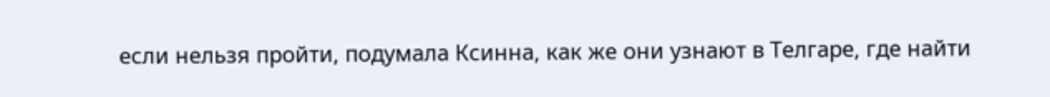если нельзя пройти, подумала Ксинна, как же они узнают в Телгаре, где найти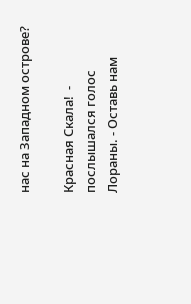нас на Западном острове?

Красная Скала!  - послышался голос Лораны. - Оставь нам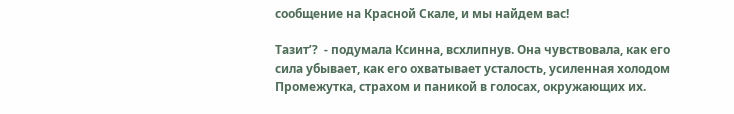сообщение на Красной Скале, и мы найдем вас!

Тазит’?  - подумала Ксинна, всхлипнув. Она чувствовала, как его сила убывает, как его охватывает усталость, усиленная холодом Промежутка, страхом и паникой в голосах, окружающих их.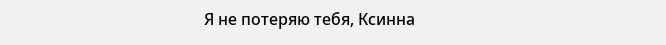Я не потеряю тебя, Ксинна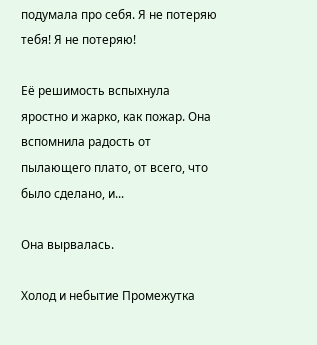подумала про себя. Я не потеряю тебя! Я не потеряю!

Её решимость вспыхнула яростно и жарко, как пожар. Она вспомнила радость от пылающего плато, от всего, что было сделано, и...

Она вырвалась.

Холод и небытие Промежутка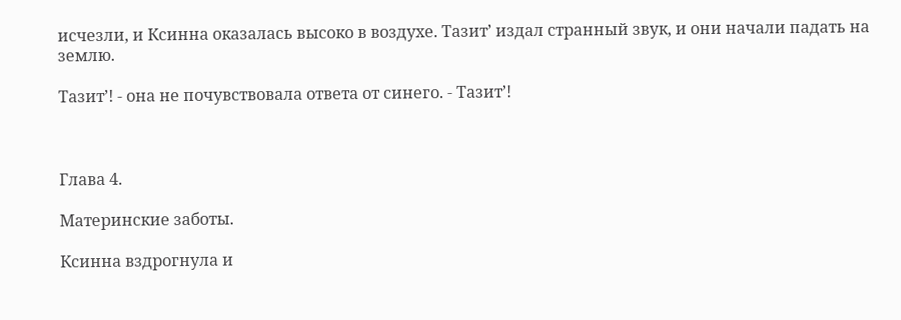исчезли, и Ксинна оказалась высоко в воздухе. Тазит’ издал странный звук, и они начали падать на землю.

Тазит’! - она не почувствовала ответа от синего. - Тазит’!



Глава 4.

Материнские заботы.

Ксинна вздрогнула и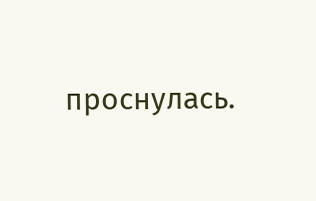проснулась.